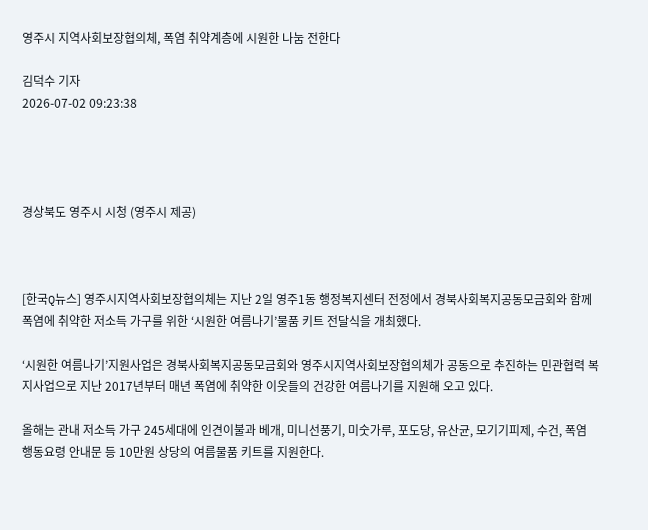영주시 지역사회보장협의체, 폭염 취약계층에 시원한 나눔 전한다

김덕수 기자
2026-07-02 09:23:38




경상북도 영주시 시청 (영주시 제공)



[한국Q뉴스] 영주시지역사회보장협의체는 지난 2일 영주1동 행정복지센터 전정에서 경북사회복지공동모금회와 함께 폭염에 취약한 저소득 가구를 위한 ‘시원한 여름나기’물품 키트 전달식을 개최했다.

‘시원한 여름나기’지원사업은 경북사회복지공동모금회와 영주시지역사회보장협의체가 공동으로 추진하는 민관협력 복지사업으로 지난 2017년부터 매년 폭염에 취약한 이웃들의 건강한 여름나기를 지원해 오고 있다.

올해는 관내 저소득 가구 245세대에 인견이불과 베개, 미니선풍기, 미숫가루, 포도당, 유산균, 모기기피제, 수건, 폭염 행동요령 안내문 등 10만원 상당의 여름물품 키트를 지원한다.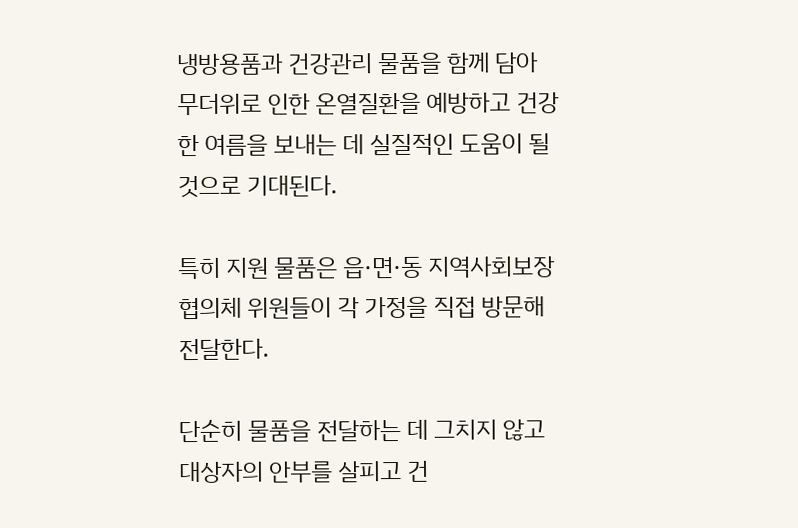냉방용품과 건강관리 물품을 함께 담아 무더위로 인한 온열질환을 예방하고 건강한 여름을 보내는 데 실질적인 도움이 될 것으로 기대된다.

특히 지원 물품은 읍·면·동 지역사회보장협의체 위원들이 각 가정을 직접 방문해 전달한다.

단순히 물품을 전달하는 데 그치지 않고 대상자의 안부를 살피고 건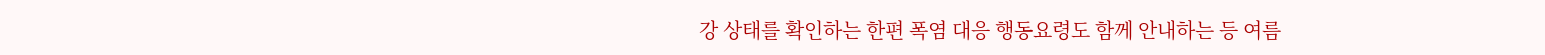강 상태를 확인하는 한편 폭염 대응 행동요령도 함께 안내하는 등 여름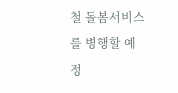철 돌봄서비스를 병행할 예정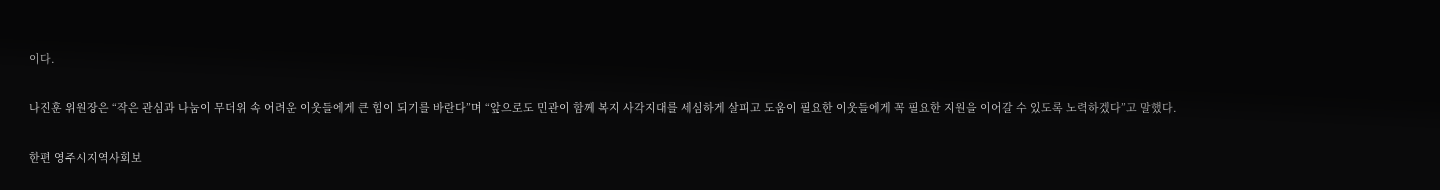이다.

나진훈 위원장은 “작은 관심과 나눔이 무더위 속 어려운 이웃들에게 큰 힘이 되기를 바란다”며 “앞으로도 민관이 함께 복지 사각지대를 세심하게 살피고 도움이 필요한 이웃들에게 꼭 필요한 지원을 이어갈 수 있도록 노력하겠다”고 말했다.

한편 영주시지역사회보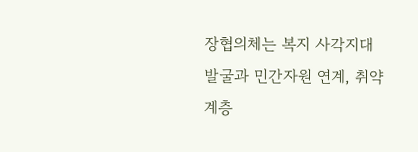장협의체는 복지 사각지대 발굴과 민간자원 연계, 취약계층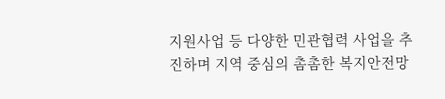지원사업 등 다양한 민관협력 사업을 추진하며 지역 중심의 촘촘한 복지안전망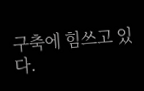구축에 힘쓰고 있다.